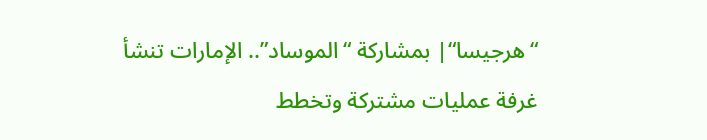“هرجيسا“| بمشاركة “الموساد”.. الإمارات تنشأ غرفة عمليات مشتركة وتخطط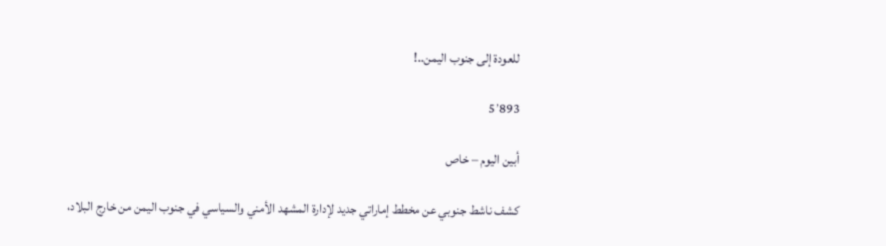للعودة إلى جنوب اليمن..!

5٬893

أبين اليوم – خاص

كشف ناشط جنوبي عن مخطط إماراتي جديد لإدارة المشهد الأمني والسياسي في جنوب اليمن من خارج البلاد،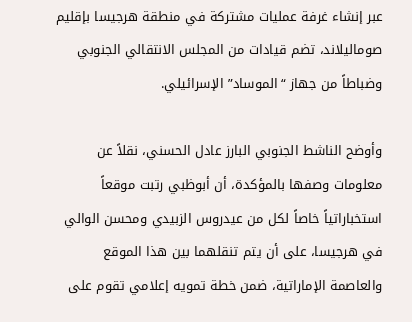عبر إنشاء غرفة عمليات مشتركة في منطقة هرجيسا بإقليم صوماليلاند، تضم قيادات من المجلس الانتقالي الجنوبي وضباطاً من جهاز “الموساد” الإسرائيلي.

وأوضح الناشط الجنوبي البارز عادل الحسني، نقلاً عن معلومات وصفها بالمؤكدة، أن أبوظبي رتبت موقعاً استخباراتياً خاصاً لكل من عيدروس الزبيدي ومحسن الوالي في هرجيسا، على أن يتم تنقلهما بين هذا الموقع والعاصمة الإماراتية، ضمن خطة تمويه إعلامي تقوم على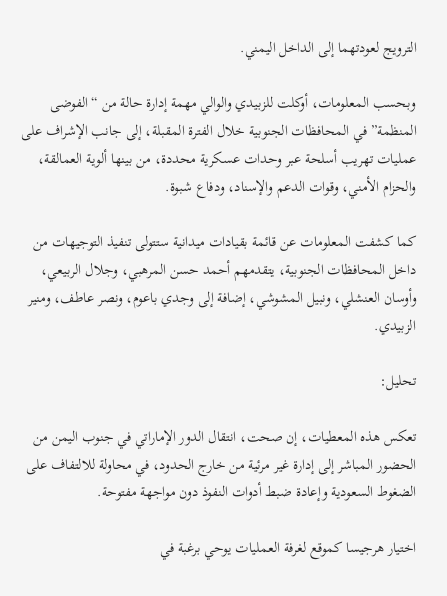الترويج لعودتهما إلى الداخل اليمني.

وبحسب المعلومات، أوكلت للزبيدي والوالي مهمة إدارة حالة من “الفوضى المنظمة” في المحافظات الجنوبية خلال الفترة المقبلة، إلى جانب الإشراف على عمليات تهريب أسلحة عبر وحدات عسكرية محددة، من بينها ألوية العمالقة، والحزام الأمني، وقوات الدعم والإسناد، ودفاع شبوة.

كما كشفت المعلومات عن قائمة بقيادات ميدانية ستتولى تنفيذ التوجيهات من داخل المحافظات الجنوبية، يتقدمهم أحمد حسن المرهبي، وجلال الربيعي، وأوسان العنشلي، ونبيل المشوشي، إضافة إلى وجدي باعوم، ونصر عاطف، ومنير الزبيدي.

تحليل:

تعكس هذه المعطيات، إن صحت، انتقال الدور الإماراتي في جنوب اليمن من الحضور المباشر إلى إدارة غير مرئية من خارج الحدود، في محاولة للالتفاف على الضغوط السعودية وإعادة ضبط أدوات النفوذ دون مواجهة مفتوحة.

اختيار هرجيسا كموقع لغرفة العمليات يوحي برغبة في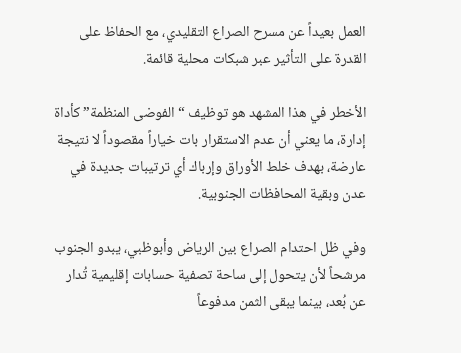العمل بعيداً عن مسرح الصراع التقليدي، مع الحفاظ على القدرة على التأثير عبر شبكات محلية قائمة.

الأخطر في هذا المشهد هو توظيف “الفوضى المنظمة” كأداة إدارة، ما يعني أن عدم الاستقرار بات خياراً مقصوداً لا نتيجة عارضة، بهدف خلط الأوراق وإرباك أي ترتيبات جديدة في عدن وبقية المحافظات الجنوبية.

وفي ظل احتدام الصراع بين الرياض وأبوظبي، يبدو الجنوب مرشحاً لأن يتحول إلى ساحة تصفية حسابات إقليمية تُدار عن بُعد، بينما يبقى الثمن مدفوعاً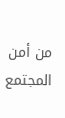من أمن المجتمع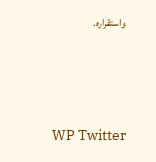واستقراره.



WP Twitter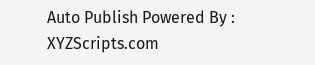Auto Publish Powered By : XYZScripts.com